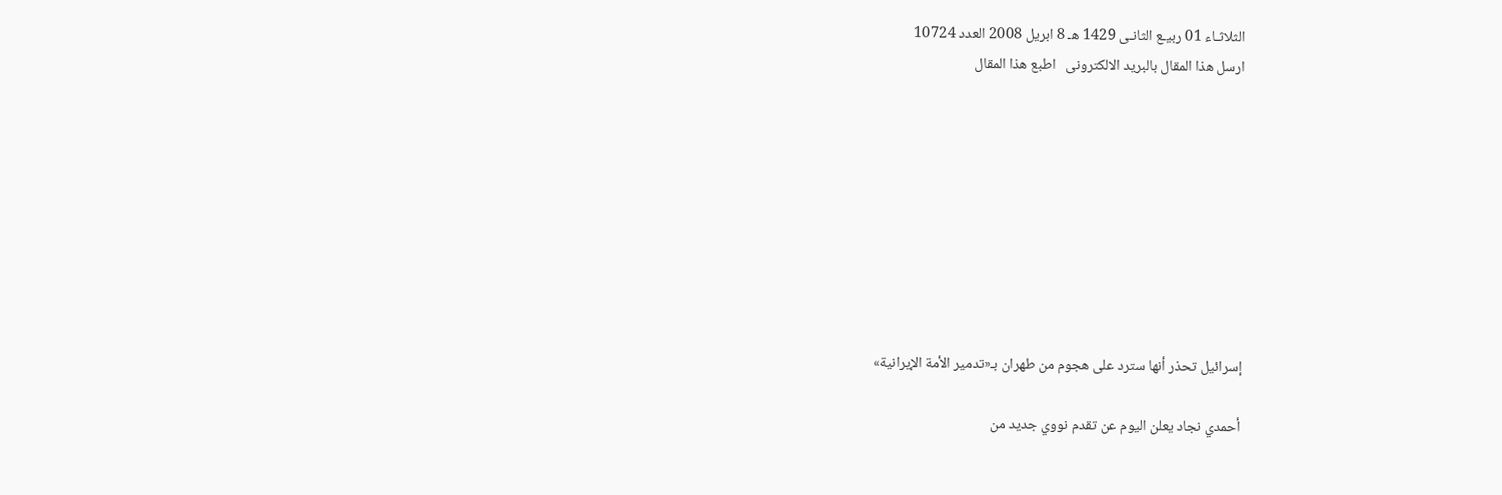الثلاثـاء 01 ربيـع الثانـى 1429 هـ 8 ابريل 2008 العدد 10724
ارسل هذا المقال بالبريد الالكترونى   اطبع هذا المقال









إسرائيل تحذر أنها سترد على هجوم من طهران بـ«تدمير الأمة الإيرانية»

أحمدي نجاد يعلن اليوم عن تقدم نووي جديد من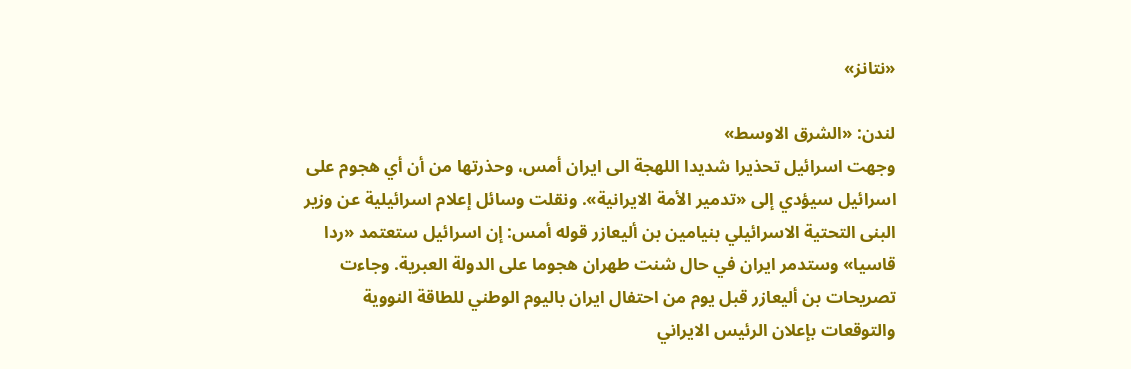«نتانز»

لندن: «الشرق الاوسط»
وجهت اسرائيل تحذيرا شديدا اللهجة الى ايران أمس، وحذرتها من أن أي هجوم على اسرائيل سيؤدي إلى «تدمير الأمة الايرانية». ونقلت وسائل إعلام اسرائيلية عن وزير البنى التحتية الاسرائيلي بنيامين بن أليعازر قوله أمس: إن اسرائيل ستعتمد «ردا قاسيا» وستدمر ايران في حال شنت طهران هجوما على الدولة العبرية. وجاءت تصريحات بن أليعازر قبل يوم من احتفال ايران باليوم الوطني للطاقة النووية والتوقعات بإعلان الرئيس الايراني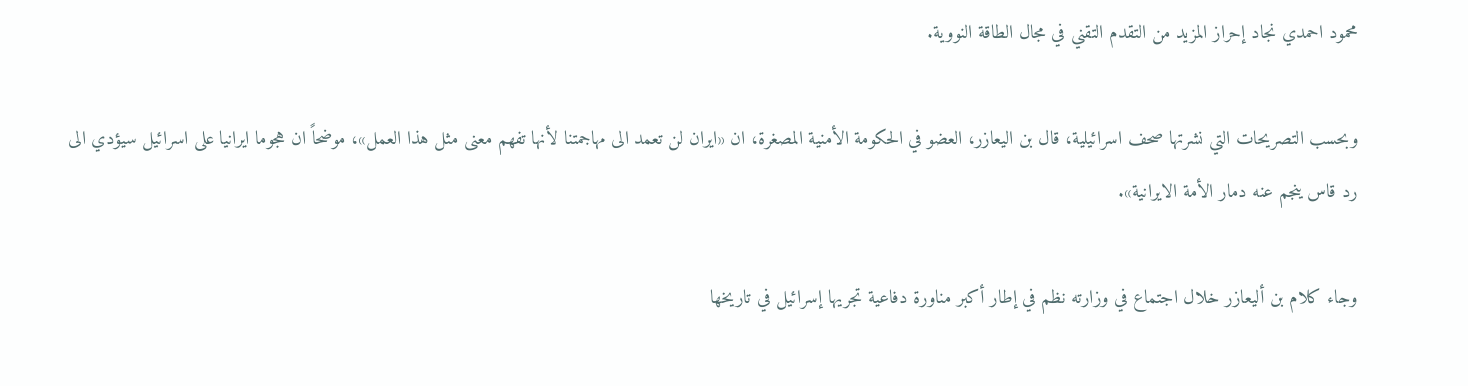محمود احمدي نجاد إحراز المزيد من التقدم التقني في مجال الطاقة النووية.

وبحسب التصريحات التي نشرتها صحف اسرائيلية، قال بن اليعازر، العضو في الحكومة الأمنية المصغرة، ان «ايران لن تعمد الى مهاجمتنا لأنها تفهم معنى مثل هذا العمل»، موضحاً ان هجوما ايرانيا على اسرائيل سيؤدي الى رد قاس ينجم عنه دمار الأمة الايرانية».

وجاء كلام بن أليعازر خلال اجتماع في وزارته نظم في إطار أكبر مناورة دفاعية تجريها إسرائيل في تاريخها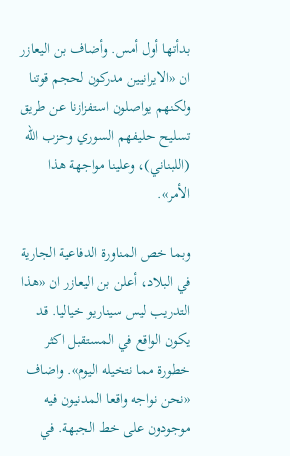بدأتها أول أمس. وأضاف بن اليعازر ان «الايرانيين مدركون لحجم قوتنا ولكنهم يواصلون استفزازنا عن طريق تسليح حليفهم السوري وحزب الله (اللبناني)، وعلينا مواجهة هذا الأمر».

وبما خص المناورة الدفاعية الجارية في البلاد، أعلن بن اليعازر ان «هذا التدريب ليس سيناريو خياليا. قد يكون الواقع في المستقبل اكثر خطورة مما نتخيله اليوم». واضاف «نحن نواجه واقعا المدنيون فيه موجودون على خط الجبهة. في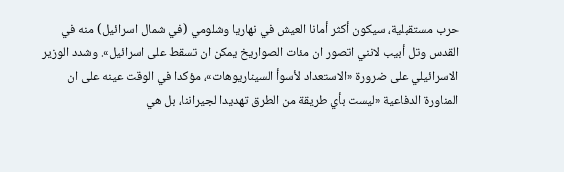حرب مستقبلية، سيكون أكثر أمانا العيش في نهاريا وشلومي (في شمال اسرائيل) منه في القدس وتل أبيب لانني اتصور ان مئات الصواريخ يمكن ان تسقط على اسرائيل». وشدد الوزير الاسرائيلي على ضرورة «الاستعداد لأسوأ السيناريوهات»، مؤكدا في الوقت عينه على ان المناورة الدفاعية «ليست بأي طريقة من الطرق تهديدا لجيراننا، بل هي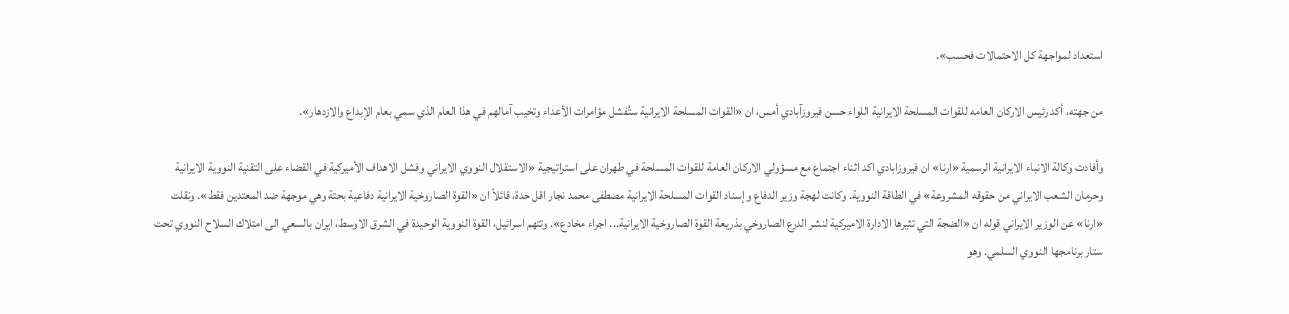استعداد لمواجهة كل الاحتمالات فحسب».

من جهته، أكد رئيس الاركان العامه للقوات المسلحة الايرانية اللواء حسن فيروزآبادي أمس، ان «القوات المسلحة الايرانية ستُفشل مؤامرات الأعداء وتخيب آمالهم في هذا العام الذي سمي بعام الإبداع والازدهار».

وأفادت وكالة الانباء الايرانية الرسمية «ارنا» ان فيروزابادي اكد اثناء اجتماع مع مسؤولي الاركان العامة للقوات المسلحة في طهران على استراتيجية «الاستقلال النووي الايراني وفشل الاهداف الأميركية في القضاء على التقنية النووية الايرانية وحرمان الشعب الايراني من حقوقه المشروعة» في الطاقة النووية. وكانت لهجة وزير الدفاع وإسناد القوات المسلحة الايرانية مصطفى محمد نجار اقل حدة، قائلاً ان «القوة الصاروخية الايرانية دفاعية بحتة وهي موجهة ضد المعتدين فقط». ونقلت «ارنا» عن الوزير الايراني قوله ان «الضجة التي تثيرها الادارة الاميركية لنشر الدرع الصاروخي بذريعة القوة الصاروخية الايرانية... اجراء مخادع». وتتهم اسرائيل، القوة النووية الوحيدة في الشرق الاوسط، ايران بالسعي الى امتلاك السلاح النووي تحت ستار برنامجها النووي السلمي. وهو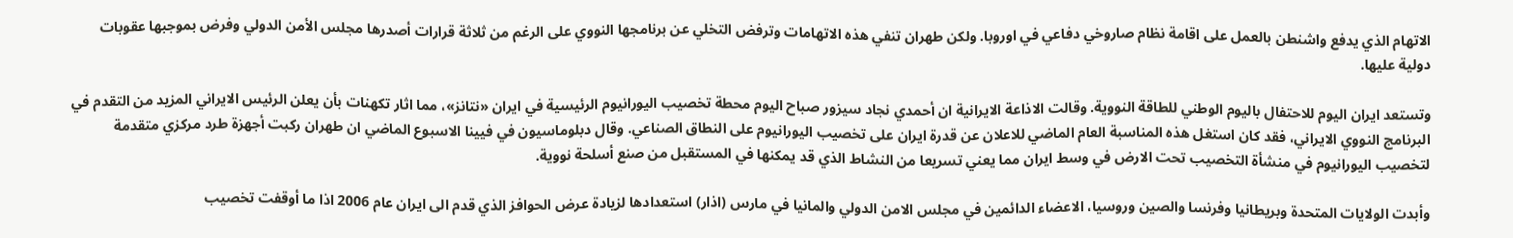الاتهام الذي يدفع واشنطن بالعمل على اقامة نظام صاروخي دفاعي في اوروبا. ولكن طهران تنفي هذه الاتهامات وترفض التخلي عن برنامجها النووي على الرغم من ثلاثة قرارات أصدرها مجلس الأمن الدولي وفرض بموجبها عقوبات دولية عليها.

وتستعد ايران اليوم للاحتفال باليوم الوطني للطاقة النووية. وقالت الاذاعة الايرانية ان أحمدي نجاد سيزور صباح اليوم محطة تخصيب اليورانيوم الرئيسية في ايران «نتانز»، مما اثار تكهنات بأن يعلن الرئيس الايراني المزيد من التقدم في البرنامج النووي الايراني، فقد كان استغل هذه المناسبة العام الماضي للاعلان عن قدرة ايران على تخصيب اليورانيوم على النطاق الصناعي. وقال دبلوماسيون في فيينا الاسبوع الماضي ان طهران ركبت أجهزة طرد مركزي متقدمة لتخصيب اليورانيوم في منشأة التخصيب تحت الارض في وسط ايران مما يعني تسريعا من النشاط الذي قد يمكنها في المستقبل من صنع أسلحة نووية.

وأبدت الولايات المتحدة وبريطانيا وفرنسا والصين وروسيا، الاعضاء الدائمين في مجلس الامن الدولي والمانيا في مارس (اذار) استعدادها لزيادة عرض الحوافز الذي قدم الى ايران عام 2006 اذا ما أوقفت تخصيب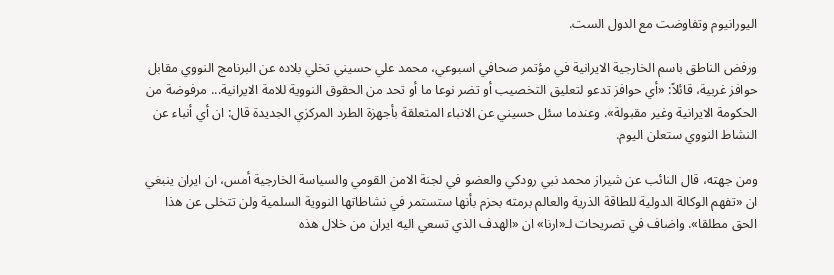اليورانيوم وتفاوضت مع الدول الست.

ورفض الناطق باسم الخارجية الايرانية في مؤتمر صحافي اسبوعي، محمد علي حسيني تخلي بلاده عن البرنامج النووي مقابل حوافز غربية، قائلاً: «أي حوافز تدعو لتعليق التخصيب أو تضر نوعا ما أو تحد من الحقوق النووية للامة الايرانية... مرفوضة من الحكومة الايرانية وغير مقبولة». وعندما سئل حسيني عن الانباء المتعلقة بأجهزة الطرد المركزي الجديدة قال: ان أي أنباء عن النشاط النووي ستعلن اليوم.

ومن جهته، قال النائب عن شيراز محمد نبي رودكي والعضو في لجنة الامن القومي والسياسة الخارجية أمس، ان ايران ينبغي ان «تفهم الوكالة الدولية للطاقة الذرية والعالم برمته بحزم بأنها ستستمر في نشاطاتها النووية السلمية ولن تتخلى عن هذا الحق مطلقا». واضاف في تصريحات لـ«ارنا» ان «الهدف الذي تسعي اليه ايران من خلال هذه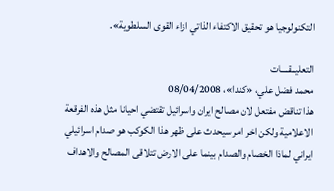التكنولوجيا هو تحقيق الاكتفاء الذاتي ازاء القوى السلطوية».

التعليــقــــات
محمد فضل علي، «كندا»، 08/04/2008
هذا تناقض مفتعل لان مصالح ايران واسرائيل تقتضي احيانا مثل هذه الفرقعة الاعلامية ولكن اخر امر سيحدث على ظهر هذا الكوكب هو صدام اسرائيلي ايراني لماذا الخصام والصدام بينما على الارض تتلاقى المصالح والاهداف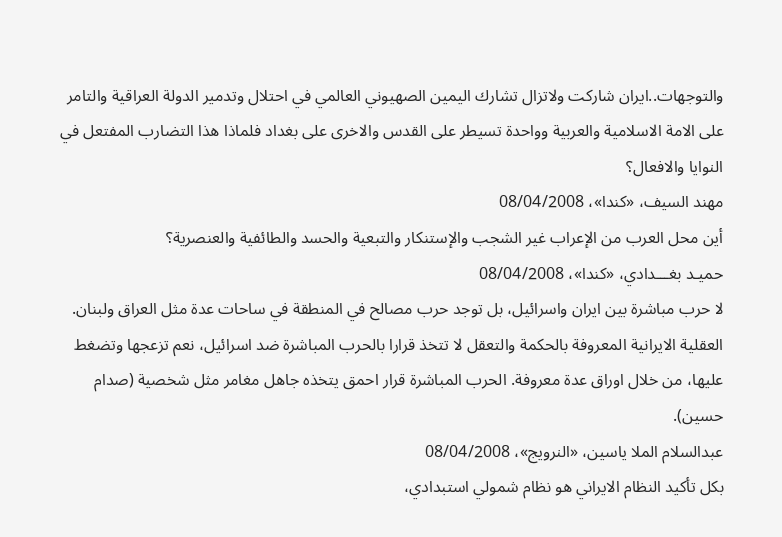والتوجهات..ايران شاركت ولاتزال تشارك اليمين الصهيوني العالمي في احتلال وتدمير الدولة العراقية والتامر على الامة الاسلامية والعربية وواحدة تسيطر على القدس والاخرى على بغداد فلماذا هذا التضارب المفتعل في النوايا والافعال؟
مهند السيف، «كندا»، 08/04/2008
أين محل العرب من الإعراب غير الشجب والإستنكار والتبعية والحسد والطائفية والعنصرية؟
حميـد بغـــدادي، «كندا»، 08/04/2008
لا حرب مباشرة بين ايران واسرائيل، بل توجد حرب مصالح في المنطقة في ساحات عدة مثل العراق ولبنان. العقلية الايرانية المعروفة بالحكمة والتعقل لا تتخذ قرارا بالحرب المباشرة ضد اسرائيل، نعم تزعجها وتضغط عليها، من خلال اوراق عدة معروفة. الحرب المباشرة قرار احمق يتخذه جاهل مغامر مثل شخصية (صدام حسين).
عبدالسلام الملا ياسين، «النرويج»، 08/04/2008
بكل تأكيد النظام الايراني هو نظام شمولي استبدادي،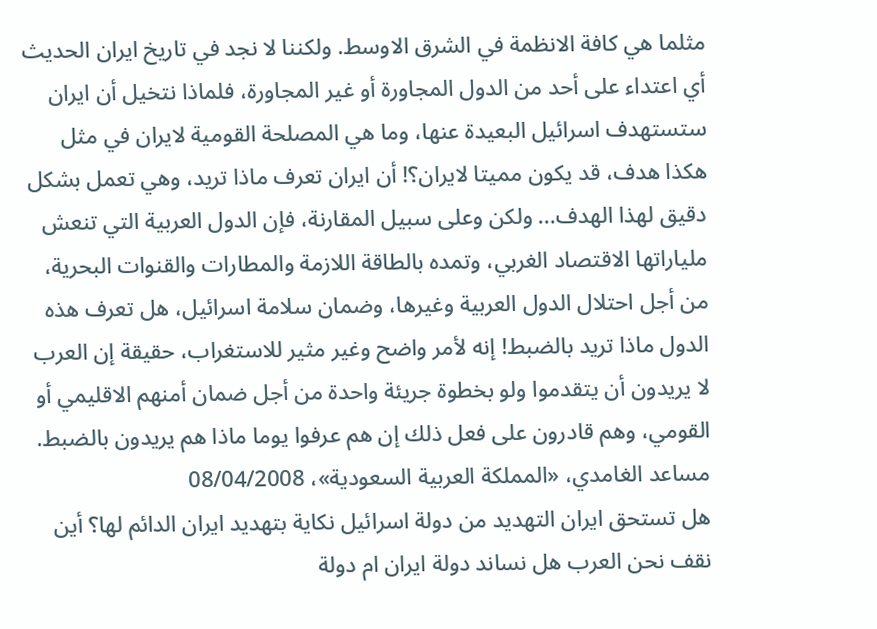مثلما هي كافة الانظمة في الشرق الاوسط. ولكننا لا نجد في تاريخ ايران الحديث أي اعتداء على أحد من الدول المجاورة أو غير المجاورة، فلماذا نتخيل أن ايران ستستهدف اسرائيل البعيدة عنها، وما هي المصلحة القومية لايران في مثل هكذا هدف، قد يكون مميتا لايران؟! أن ايران تعرف ماذا تريد، وهي تعمل بشكل دقيق لهذا الهدف... ولكن وعلى سبيل المقارنة، فإن الدول العربية التي تنعش ملياراتها الاقتصاد الغربي، وتمده بالطاقة اللازمة والمطارات والقنوات البحرية، من أجل احتلال الدول العربية وغيرها، وضمان سلامة اسرائيل، هل تعرف هذه الدول ماذا تريد بالضبط! إنه لأمر واضح وغير مثير للاستغراب، حقيقة إن العرب لا يريدون أن يتقدموا ولو بخطوة جريئة واحدة من أجل ضمان أمنهم الاقليمي أو القومي، وهم قادرون على فعل ذلك إن هم عرفوا يوما ماذا هم يريدون بالضبط.
مساعد الغامدي، «المملكة العربية السعودية»، 08/04/2008
هل تستحق ايران التهديد من دولة اسرائيل نكاية بتهديد ايران الدائم لها؟ أين نقف نحن العرب هل نساند دولة ايران ام دولة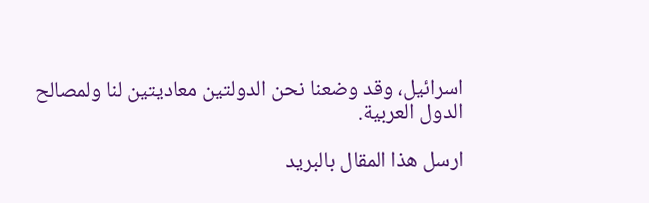اسرائيل، وقد وضعنا نحن الدولتين معاديتين لنا ولمصالح الدول العربية.

ارسل هذا المقال بالبريد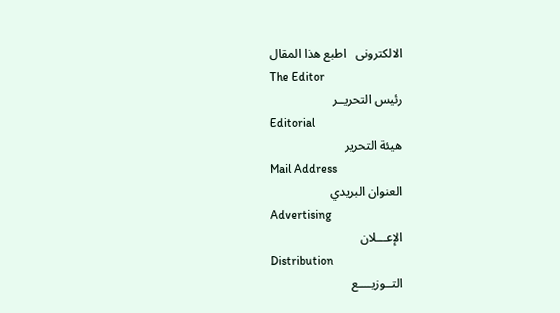الالكترونى   اطبع هذا المقال
The Editor
رئيس التحريــر
Editorial
هيئة التحرير
Mail Address
العنوان البريدي
Advertising
الإعـــلان
Distribution
التــوزيــــع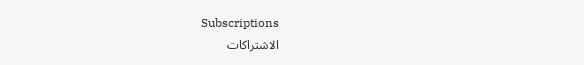Subscriptions
الاشتراكات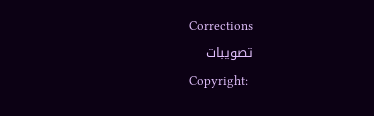Corrections
تصويبات
Copyright: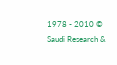1978 - 2010 © Saudi Research &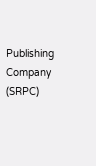Publishing Company (SRPC)